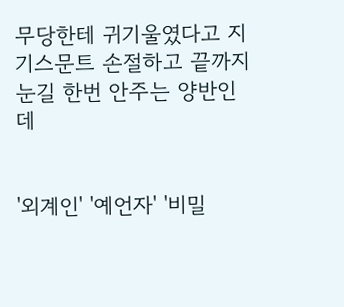무당한테 귀기울였다고 지기스문트 손절하고 끝까지 눈길 한번 안주는 양반인데


'외계인' '예언자' '비밀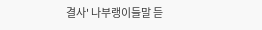결사' 나부랭이들말 듣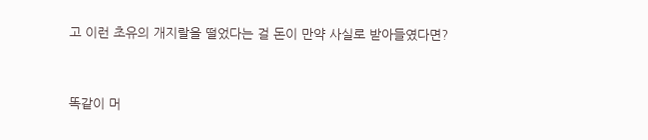고 이런 초유의 개지랄을 떨었다는 걸 돈이 만약 사실로 받아들였다면?


똑같이 머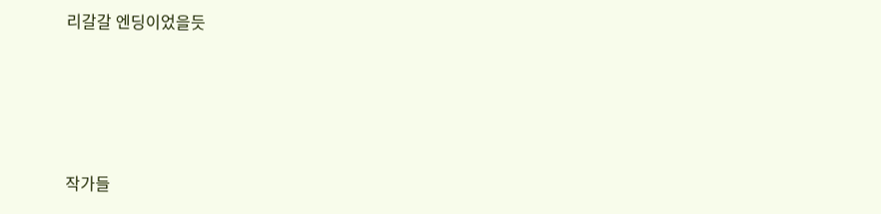리갈갈 엔딩이었을듯




작가들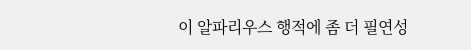이 알파리우스 행적에 좀 더 필연성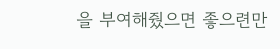을 부여해줬으면 좋으련만